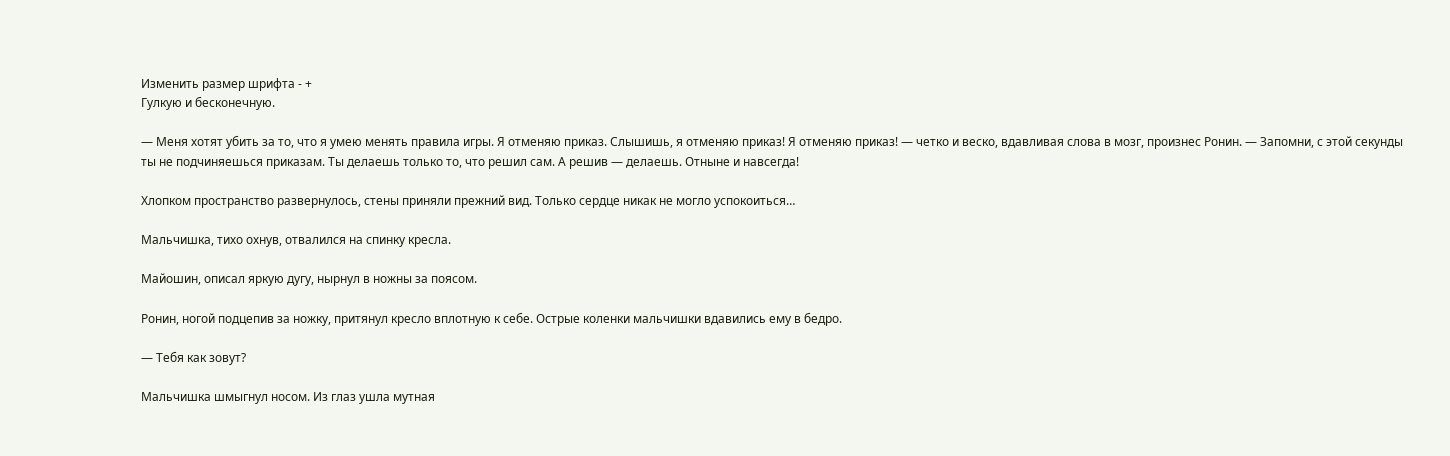Изменить размер шрифта - +
Гулкую и бесконечную.

— Меня хотят убить за то, что я умею менять правила игры. Я отменяю приказ. Слышишь, я отменяю приказ! Я отменяю приказ! — четко и веско, вдавливая слова в мозг, произнес Ронин. — Запомни, с этой секунды ты не подчиняешься приказам. Ты делаешь только то, что решил сам. А решив — делаешь. Отныне и навсегда!

Хлопком пространство развернулось, стены приняли прежний вид. Только сердце никак не могло успокоиться…

Мальчишка, тихо охнув, отвалился на спинку кресла.

Майошин, описал яркую дугу, нырнул в ножны за поясом.

Ронин, ногой подцепив за ножку, притянул кресло вплотную к себе. Острые коленки мальчишки вдавились ему в бедро.

— Тебя как зовут?

Мальчишка шмыгнул носом. Из глаз ушла мутная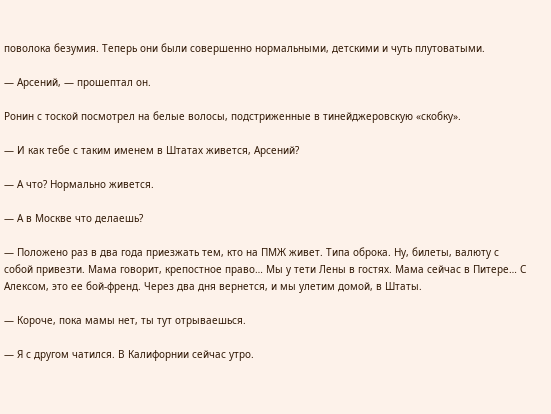поволока безумия. Теперь они были совершенно нормальными, детскими и чуть плутоватыми.

— Арсений, — прошептал он.

Ронин с тоской посмотрел на белые волосы, подстриженные в тинейджеровскую «скобку».

— И как тебе с таким именем в Штатах живется, Арсений?

— А что? Нормально живется.

— А в Москве что делаешь?

— Положено раз в два года приезжать тем, кто на ПМЖ живет. Типа оброка. Ну, билеты, валюту с собой привезти. Мама говорит, крепостное право… Мы у тети Лены в гостях. Мама сейчас в Питере… С Алексом, это ее бой-френд. Через два дня вернется, и мы улетим домой, в Штаты.

— Короче, пока мамы нет, ты тут отрываешься.

— Я с другом чатился. В Калифорнии сейчас утро.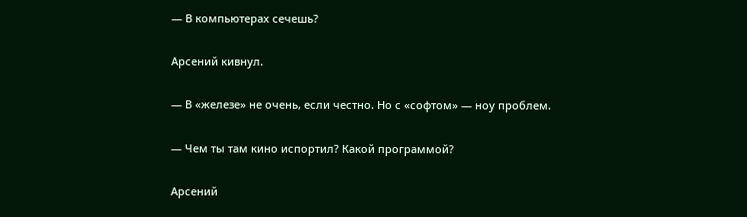— В компьютерах сечешь?

Арсений кивнул.

— В «железе» не очень, если честно. Но с «софтом» — ноу проблем.

— Чем ты там кино испортил? Какой программой?

Арсений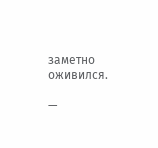заметно оживился.

—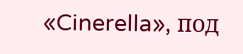«Cinerella», под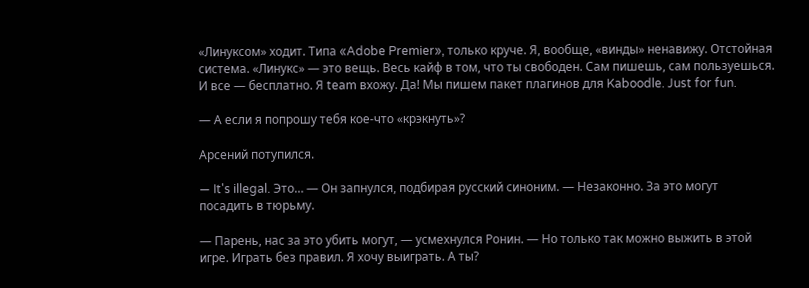«Линуксом» ходит. Типа «Adobe Premier», только круче. Я, вообще, «винды» ненавижу. Отстойная система. «Линукс» — это вещь. Весь кайф в том, что ты свободен. Сам пишешь, сам пользуешься. И все — бесплатно. Я team вхожу. Да! Мы пишем пакет плагинов для Kaboodle. Just for fun.

— А если я попрошу тебя кое-что «крэкнуть»?

Арсений потупился.

— It's illegal. Это… — Он запнулся, подбирая русский синоним. — Незаконно. За это могут посадить в тюрьму.

— Парень, нас за это убить могут, — усмехнулся Ронин. — Но только так можно выжить в этой игре. Играть без правил. Я хочу выиграть. А ты?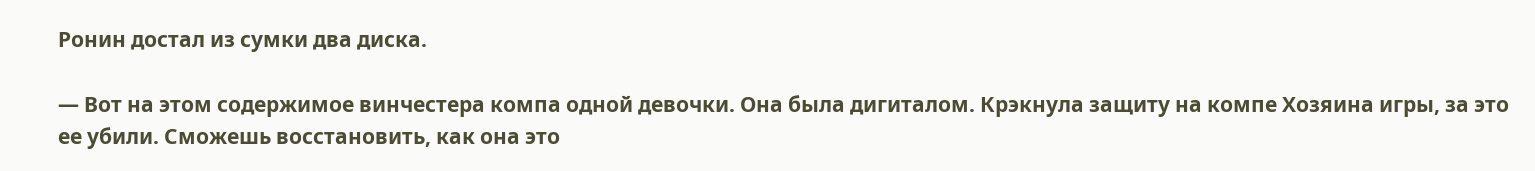Ронин достал из сумки два диска.

— Вот на этом содержимое винчестера компа одной девочки. Она была дигиталом. Крэкнула защиту на компе Хозяина игры, за это ее убили. Сможешь восстановить, как она это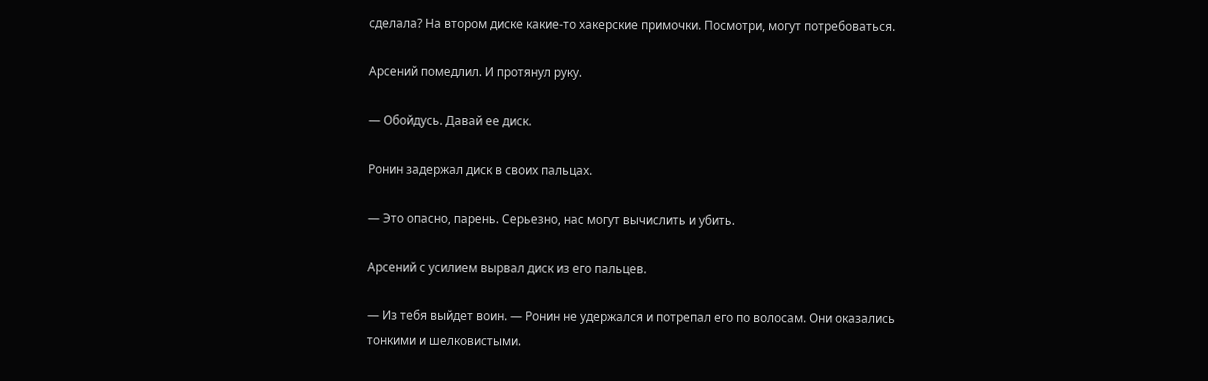сделала? На втором диске какие-то хакерские примочки. Посмотри, могут потребоваться.

Арсений помедлил. И протянул руку.

— Обойдусь. Давай ее диск.

Ронин задержал диск в своих пальцах.

— Это опасно, парень. Серьезно, нас могут вычислить и убить.

Арсений с усилием вырвал диск из его пальцев.

— Из тебя выйдет воин. — Ронин не удержался и потрепал его по волосам. Они оказались тонкими и шелковистыми.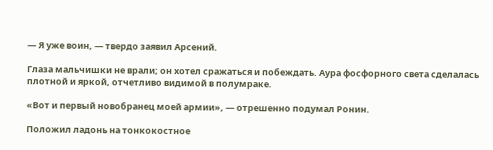— Я уже воин, — твердо заявил Арсений.

Глаза мальчишки не врали; он хотел сражаться и побеждать. Аура фосфорного света сделалась плотной и яркой, отчетливо видимой в полумраке.

«Вот и первый новобранец моей армии», — отрешенно подумал Ронин.

Положил ладонь на тонкокостное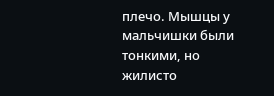плечо. Мышцы у мальчишки были тонкими, но жилисто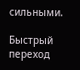сильными.

Быстрый переход